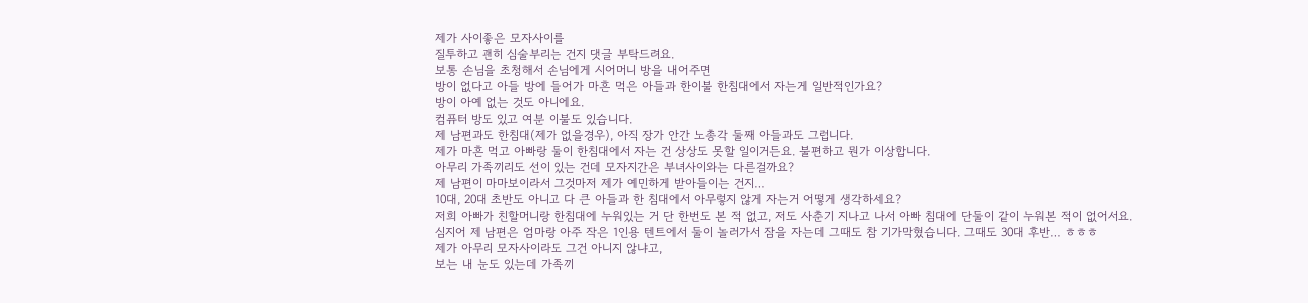제가 사이좋은 모자사이를
질투하고 괜히 심술부리는 건지 댓글 부탁드려요.
보통 손님을 초청해서 손님에게 시어머니 방을 내어주면
방이 없다고 아들 방에 들어가 마흔 먹은 아들과 한이불 한침대에서 자는게 일반적인가요?
방이 아예 없는 것도 아니에요.
컴퓨터 방도 있고 여분 이불도 있습니다.
제 남편과도 한침대(제가 없을경우), 아직 장가 안간 노총각 둘째 아들과도 그럽니다.
제가 마흔 먹고 아빠랑 둘이 한침대에서 자는 건 상상도 못할 일이거든요. 불편하고 뭔가 이상합니다.
아무리 가족끼리도 선이 있는 건데 모자지간은 부녀사이와는 다른걸까요?
제 남편이 마마보이라서 그것마저 제가 예민하게 받아들이는 건지…
10대, 20대 초반도 아니고 다 큰 아들과 한 침대에서 아무렇지 않게 자는거 어떻게 생각하세요?
저희 아빠가 친할머니랑 한침대에 누워있는 거 단 한번도 본 적 없고, 저도 사춘기 지나고 나서 아빠 침대에 단둘이 같이 누워본 적이 없어서요.
심지어 제 남편은 엄마랑 아주 작은 1인용 텐트에서 둘이 놀러가서 잠을 자는데 그때도 참 기가막혔습니다. 그때도 30대 후반… ㅎㅎㅎ
제가 아무리 모자사이라도 그건 아니지 않냐고,
보는 내 눈도 있는데 가족끼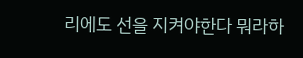리에도 선을 지켜야한다 뭐라하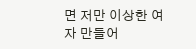면 저만 이상한 여자 만들어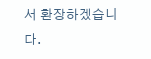서 환장하겠습니다.